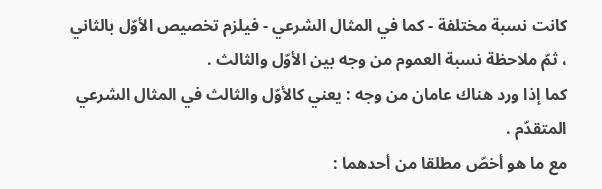كانت نسبة مختلفة - كما في المثال الشرعي - فيلزم تخصيص الأوّل بالثاني ، ثمّ ملاحظة نسبة العموم من وجه بين الأوّل والثالث .
كما إذا ورد هناك عامان من وجه : يعني كالأوّل والثالث في المثال الشرعي المتقدّم .
مع ما هو أخصّ مطلقا من أحدهما :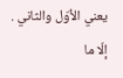يعني الأوّل والثاني .
إلّا ما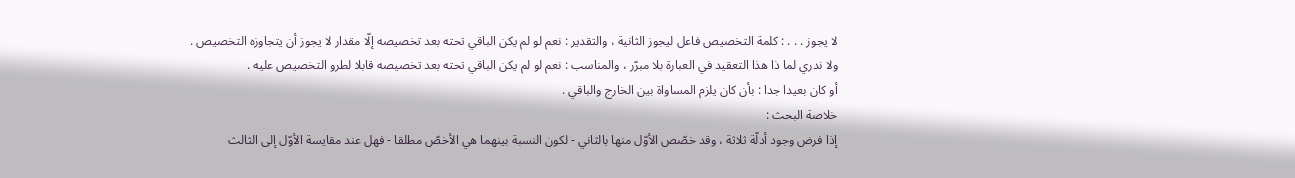لا يجوز . . . : كلمة التخصيص فاعل ليجوز الثانية ، والتقدير : نعم لو لم يكن الباقي تحته بعد تخصيصه إلّا مقدار لا يجوز أن يتجاوزه التخصيص .
ولا ندري لما ذا هذا التعقيد في العبارة بلا مبرّر ، والمناسب : نعم لو لم يكن الباقي تحته بعد تخصيصه قابلا لطرو التخصيص عليه .
أو كان بعيدا جدا : بأن كان يلزم المساواة بين الخارج والباقي .
خلاصة البحث :
إذا فرض وجود أدلّة ثلاثة ، وقد خصّص الأوّل منها بالثاني - لكون النسبة بينهما هي الأخصّ مطلقا - فهل عند مقايسة الأوّل إلى الثالث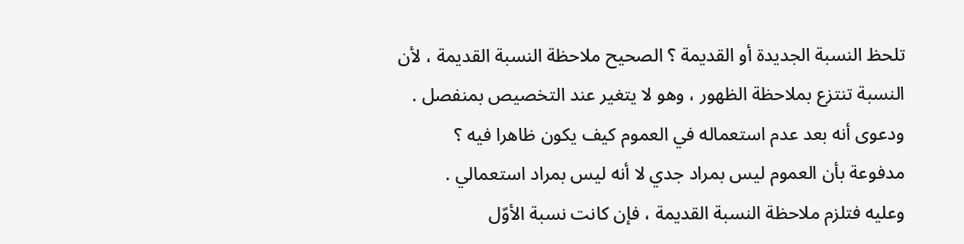تلحظ النسبة الجديدة أو القديمة ؟ الصحيح ملاحظة النسبة القديمة ، لأن النسبة تنتزع بملاحظة الظهور ، وهو لا يتغير عند التخصيص بمنفصل .
ودعوى أنه بعد عدم استعماله في العموم كيف يكون ظاهرا فيه ؟
مدفوعة بأن العموم ليس بمراد جدي لا أنه ليس بمراد استعمالي .
وعليه فتلزم ملاحظة النسبة القديمة ، فإن كانت نسبة الأوّل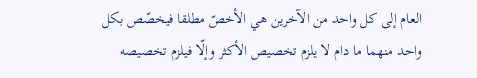العام إلى كل واحد من الآخرين هي الأخصّ مطلقا فيخصّص بكل واحد منهما ما دام لا يلزم تخصيص الأكثر وإلّا فيلزم تخصيصه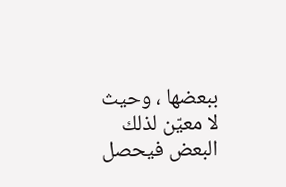ببعضها ، وحيث لا معيّن لذلك البعض فيحصل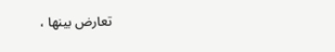تعارض بينها ،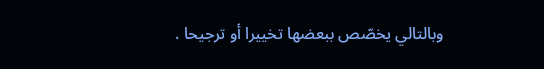وبالتالي يخصّص ببعضها تخييرا أو ترجيحا .